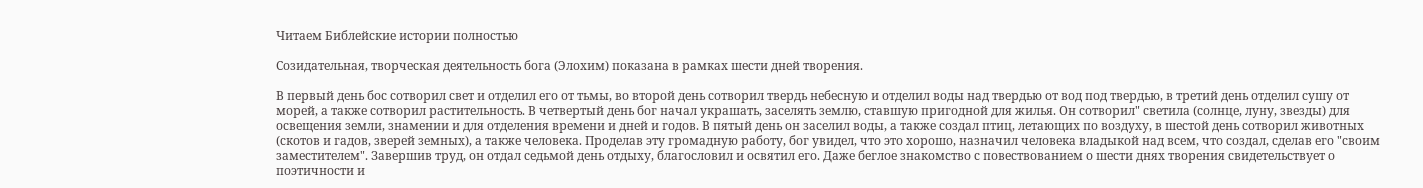Читаем Библейские истории полностью

Созидательная, творческая деятельность бога (Элохим) показана в рамках шести дней творения.

В первый день бос сотворил свет и отделил его от тьмы, во второй день сотворил твердь небесную и отделил воды над твердью от вод под твердью, в третий день отделил сушу от морей, а также сотворил растительность. В четвертый день бог начал украшать, заселять землю, ставшую пригодной для жилья. Он сотворил" светила (солнце, луну, звезды) для освещения земли, знамении и для отделения времени и дней и годов. В пятый день он заселил воды, а также создал птиц, летающих по воздуху, в шестой день сотворил животных (скотов и гадов, зверей земных), а также человека. Проделав эту громадную работу, бог увидел, что это хорошо, назначил человека владыкой над всем, что создал, сделав его "своим заместителем". Завершив труд, он отдал седьмой день отдыху, благословил и освятил его. Даже беглое знакомство с повествованием о шести днях творения свидетельствует о поэтичности и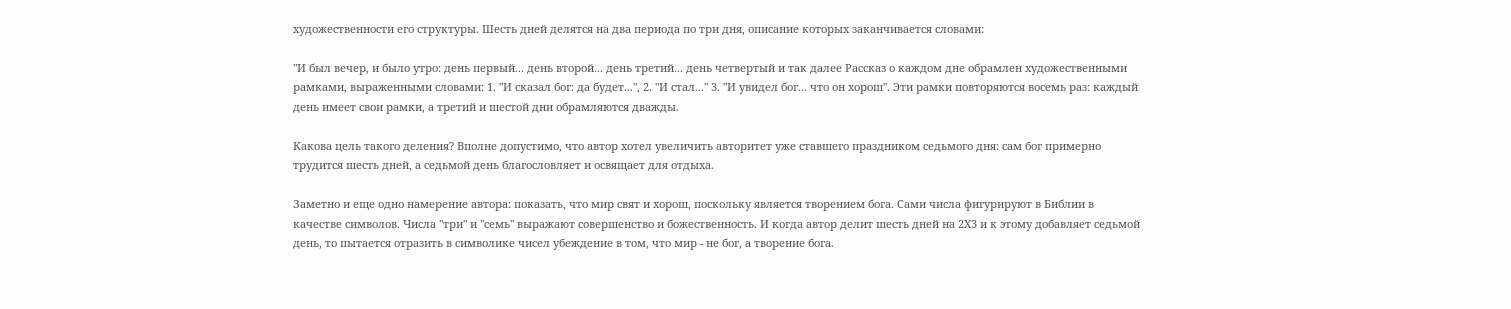художественности его структуры. Шесть дней делятся на два периода по три дня, описание которых заканчивается словами:

"И был вечер, и было утро: день первый... день второй... день третий... день четвертый и так далее Рассказ о каждом дне обрамлен художественными рамками, выраженными словами: 1. "И сказал бог: да будет...", 2. "И стал..." 3. "И увидел бог... что он хорош". Эти рамки повторяются восемь раз: каждый день имеет свои рамки, а третий и шестой дни обрамляются дважды.

Какова цель такого деления? Вполне допустимо, что автор хотел увеличить авторитет уже ставшего праздником седьмого дня: сам бог примерно трудится шесть дней, а седьмой день благословляет и освящает для отдыха.

Заметно и еще одно намерение автора: показать, что мир свят и хорош, поскольку является творением бога. Сами числа фигурируют в Библии в качестве символов. Числа "три" и "семь" выражают совершенство и божественность. И когда автор делит шесть дней на 2Х3 и к этому добавляет седьмой день, то пытается отразить в символике чисел убеждение в том, что мир - не бог, а творение бога.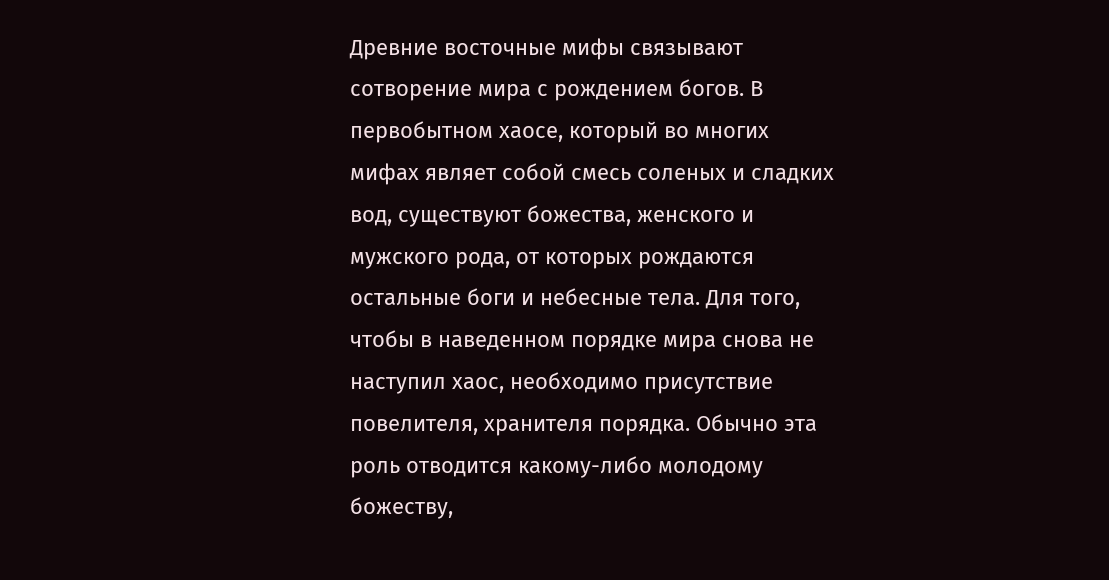Древние восточные мифы связывают сотворение мира с рождением богов. В первобытном хаосе, который во многих мифах являет собой смесь соленых и сладких вод, существуют божества, женского и мужского рода, от которых рождаются остальные боги и небесные тела. Для того, чтобы в наведенном порядке мира снова не наступил хаос, необходимо присутствие повелителя, хранителя порядка. Обычно эта роль отводится какому-либо молодому божеству,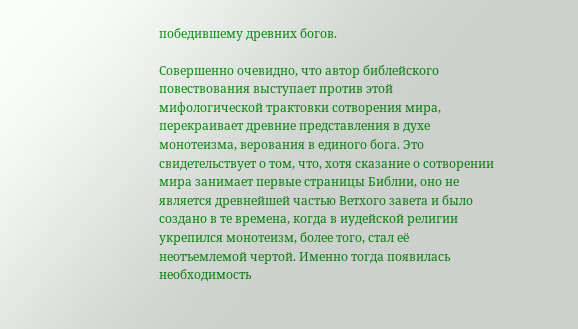победившему древних богов.

Совершенно очевидно, что автор библейского повествования выступает против этой мифологической трактовки сотворения мира, перекраивает древние представления в духе монотеизма, верования в единого бога. Это свидетельствует о том, что, хотя сказание о сотворении мира занимает первые страницы Библии, оно не является древнейшей частью Ветхого завета и было создано в те времена, когда в иудейской религии укрепился монотеизм, более того, стал её неотъемлемой чертой. Именно тогда появилась необходимость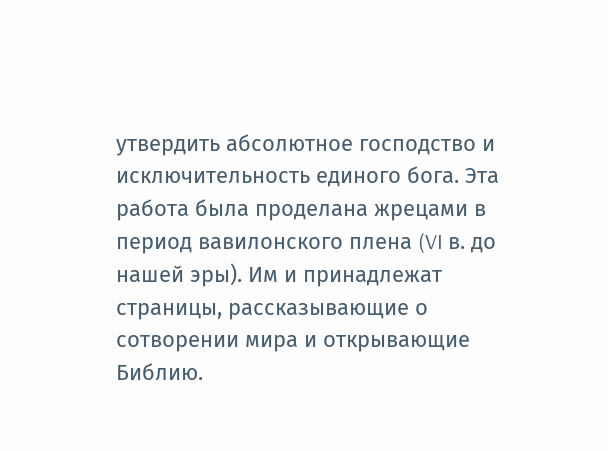утвердить абсолютное господство и исключительность единого бога. Эта работа была проделана жрецами в период вавилонского плена (VI в. до нашей эры). Им и принадлежат страницы, рассказывающие о сотворении мира и открывающие Библию.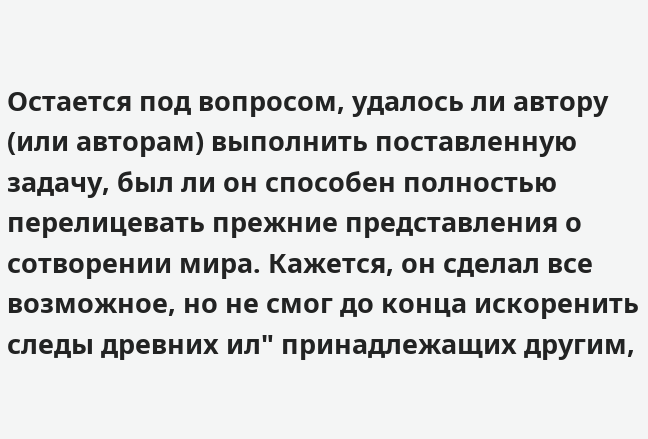Остается под вопросом, удалось ли автору (или авторам) выполнить поставленную задачу, был ли он способен полностью перелицевать прежние представления о сотворении мира. Кажется, он сделал все возможное, но не смог до конца искоренить следы древних ил" принадлежащих другим,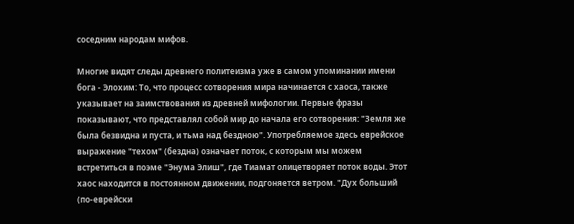соседним народам мифов.

Многие видят следы древнего политеизма уже в самом упоминании имени бога - Элохим: То, что процесс сотворения мира начинается с хаоса, также указывает на заимствования из древней мифологии. Первые фразы показывают, что представлял собой мир до начала его сотворения: "Земля же была безвидна и пуста, и тьма над бездною". Употребляемое здесь еврейское выражение "техом" (бездна) означает поток, с которым мы можем встретиться в поэме "Энума Элиш", где Тиамат олицетворяет поток воды. Этот хаос находится в постоянном движении, подгоняется ветром. "Дух больший (по-еврейски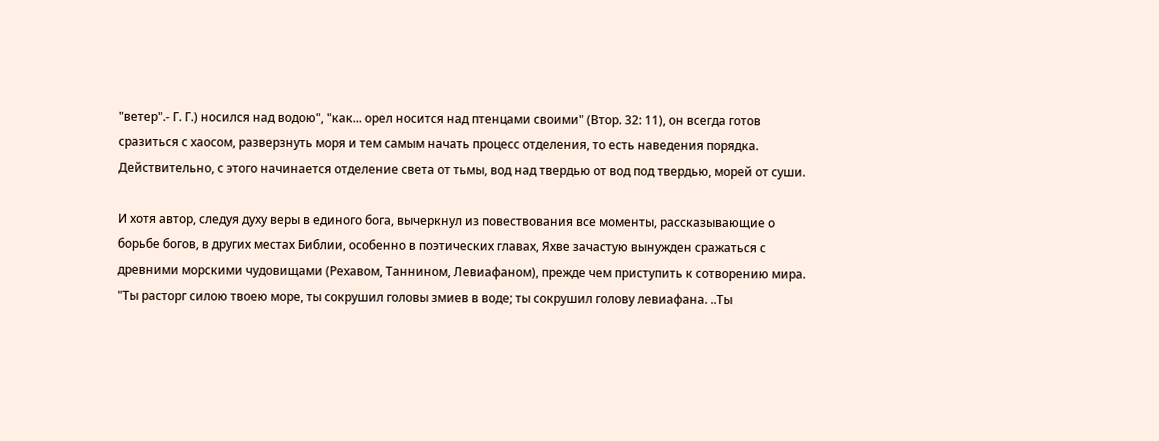"ветер".- Г. Г.) носился над водою", "как... орел носится над птенцами своими" (Втор. 32: 11), он всегда готов сразиться с хаосом, разверзнуть моря и тем самым начать процесс отделения, то есть наведения порядка. Действительно, с этого начинается отделение света от тьмы, вод над твердью от вод под твердью, морей от суши.

И хотя автор, следуя духу веры в единого бога, вычеркнул из повествования все моменты, рассказывающие о борьбе богов, в других местах Библии, особенно в поэтических главах, Яхве зачастую вынужден сражаться с древними морскими чудовищами (Рехавом, Таннином, Левиафаном), прежде чем приступить к сотворению мира. "Ты расторг силою твоею море, ты сокрушил головы змиев в воде; ты сокрушил голову левиафана. ..Ты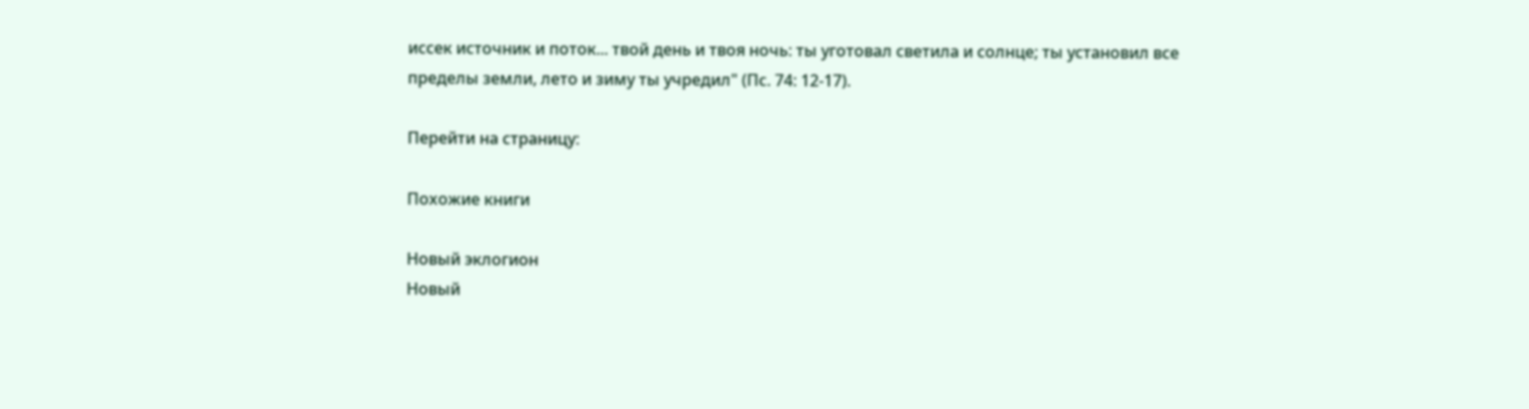иссек источник и поток... твой день и твоя ночь: ты уготовал светила и солнце; ты установил все пределы земли, лето и зиму ты учредил" (Пс. 74: 12-17).

Перейти на страницу:

Похожие книги

Новый эклогион
Новый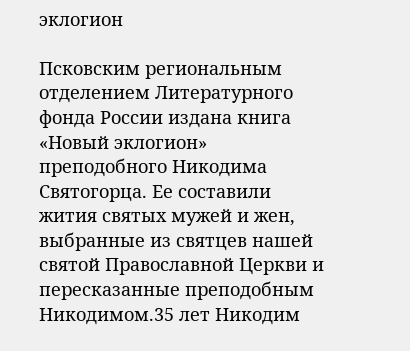эклогион

Псковским региональным отделением Литературного фонда России издана книга «Новый эклогион» преподобного Никодима Святогорца. Ее составили жития святых мужей и жен, выбранные из святцев нашей святой Православной Церкви и пересказанные преподобным Никодимом.35 лет Никодим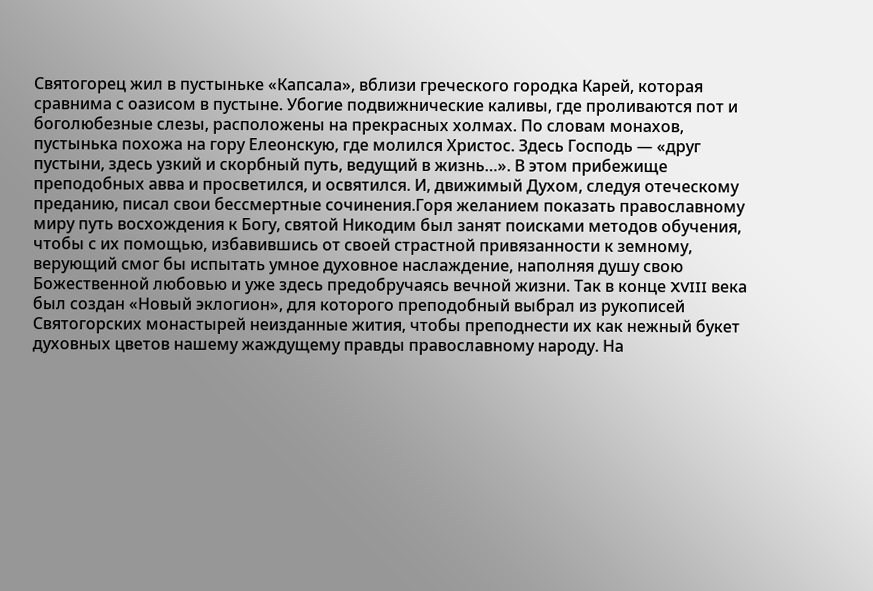Святогорец жил в пустыньке «Капсала», вблизи греческого городка Карей, которая сравнима с оазисом в пустыне. Убогие подвижнические каливы, где проливаются пот и боголюбезные слезы, расположены на прекрасных холмах. По словам монахов, пустынька похожа на гору Елеонскую, где молился Христос. Здесь Господь — «друг пустыни, здесь узкий и скорбный путь, ведущий в жизнь…». В этом прибежище преподобных авва и просветился, и освятился. И, движимый Духом, следуя отеческому преданию, писал свои бессмертные сочинения.Горя желанием показать православному миру путь восхождения к Богу, святой Никодим был занят поисками методов обучения, чтобы с их помощью, избавившись от своей страстной привязанности к земному, верующий смог бы испытать умное духовное наслаждение, наполняя душу свою Божественной любовью и уже здесь предобручаясь вечной жизни. Так в конце XVIII века был создан «Новый эклогион», для которого преподобный выбрал из рукописей Святогорских монастырей неизданные жития, чтобы преподнести их как нежный букет духовных цветов нашему жаждущему правды православному народу. На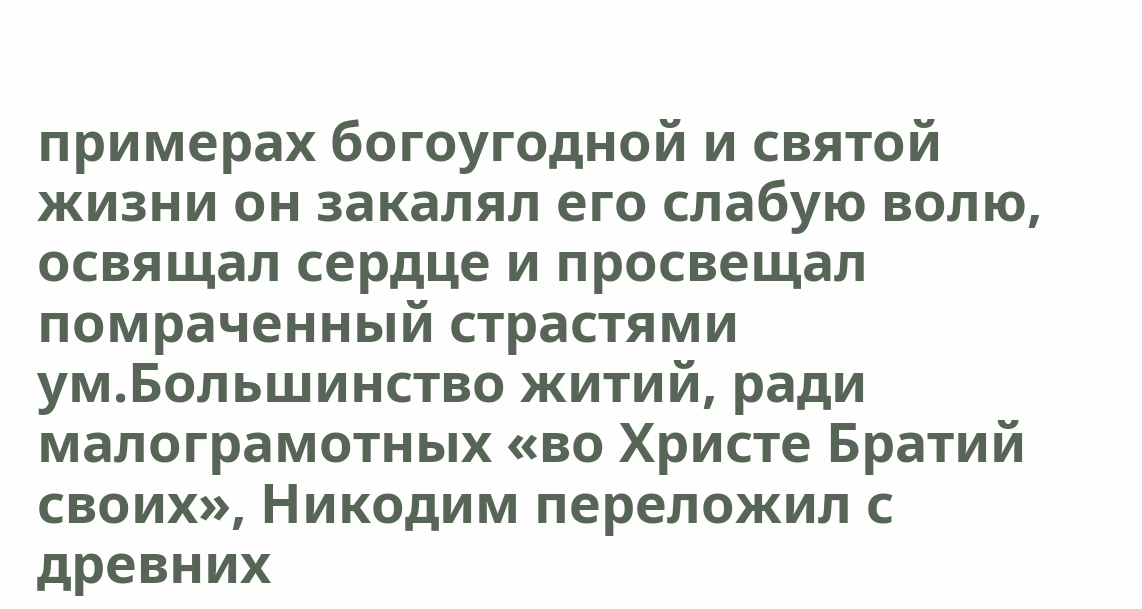примерах богоугодной и святой жизни он закалял его слабую волю, освящал сердце и просвещал помраченный страстями ум.Большинство житий, ради малограмотных «во Христе Братий своих», Никодим переложил с древних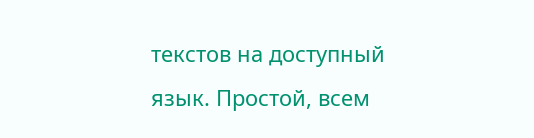текстов на доступный язык. Простой, всем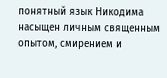понятный язык Никодима насыщен личным священным опытом, смирением и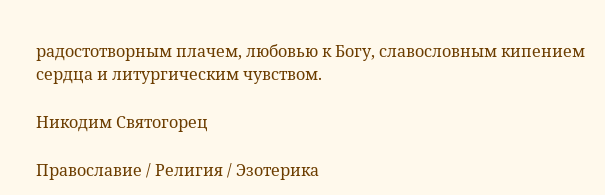радостотворным плачем, любовью к Богу, славословным кипением сердца и литургическим чувством.

Никодим Святогорец

Православие / Религия / Эзотерика